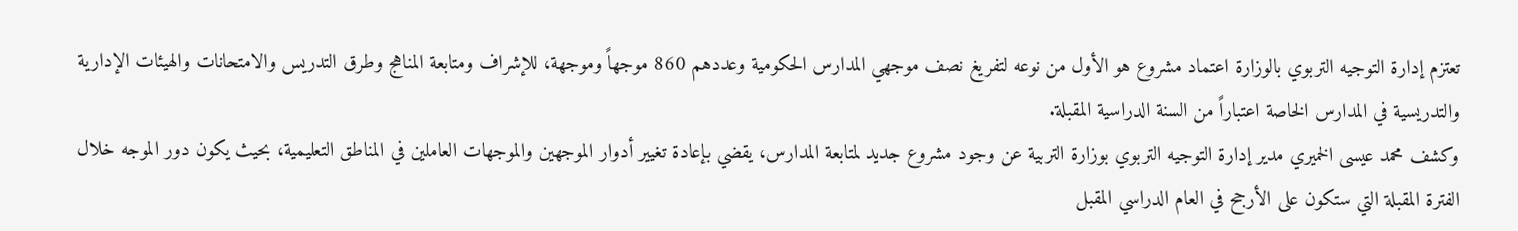تعتزم إدارة التوجيه التربوي بالوزارة اعتماد مشروع هو الأول من نوعه لتفريغ نصف موجهي المدارس الحكومية وعددهم 860 موجهاً وموجهة، للإشراف ومتابعة المناهج وطرق التدريس والامتحانات والهيئات الإدارية والتدريسية في المدارس الخاصة اعتباراً من السنة الدراسية المقبلة.
وكشف محمد عيسى الخميري مدير إدارة التوجيه التربوي بوزارة التربية عن وجود مشروع جديد لمتابعة المدارس، يقضي بإعادة تغيير أدوار الموجهين والموجهات العاملين في المناطق التعليمية، بحيث يكون دور الموجه خلال الفترة المقبلة التي ستكون على الأرجح في العام الدراسي المقبل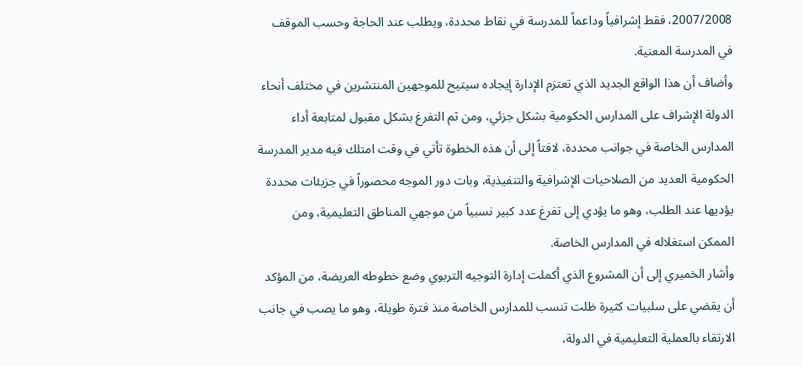2007/2008، فقط إشرافياً وداعماً للمدرسة في نقاط محددة، ويطلب عند الحاجة وحسب الموقف في المدرسة المعنية.
وأضاف أن هذا الواقع الجديد الذي تعتزم الإدارة إيجاده سيتيح للموجهين المنتشرين في مختلف أنحاء الدولة الإشراف على المدارس الحكومية بشكل جزئي، ومن ثم التفرغ بشكل مقبول لمتابعة أداء المدارس الخاصة في جوانب محددة، لافتاً إلى أن هذه الخطوة تأتي في وقت امتلك فيه مدير المدرسة الحكومية العديد من الصلاحيات الإشرافية والتنفيذية، وبات دور الموجه محصوراً في جزيئات محددة يؤديها عند الطلب، وهو ما يؤدي إلى تفرغ عدد كبير نسبياً من موجهي المناطق التعليمية، ومن الممكن استغلاله في المدارس الخاصة.
وأشار الخميري إلى أن المشروع الذي أكملت إدارة التوجيه التربوي وضع خطوطه العريضة، من المؤكد أن يقضي على سلبيات كثيرة ظلت تنسب للمدارس الخاصة منذ فترة طويلة، وهو ما يصب في جانب الارتقاء بالعملية التعليمية في الدولة،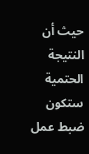حيث أن النتيجة الحتمية ستكون ضبط عمل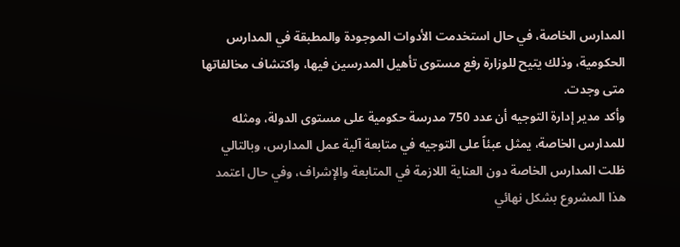المدارس الخاصة، في حال استخدمت الأدوات الموجودة والمطبقة في المدارس الحكومية، وذلك يتيح للوزارة رفع مستوى تأهيل المدرسين فيها، واكتشاف مخالفاتها متى وجدت.
وأكد مدير إدارة التوجيه أن عدد 750 مدرسة حكومية على مستوى الدولة، ومثله للمدارس الخاصة، يمثل عبئاً على التوجيه في متابعة آلية عمل المدارس، وبالتالي ظلت المدارس الخاصة دون العناية اللازمة في المتابعة والإشراف، وفي حال اعتمد هذا المشروع بشكل نهائي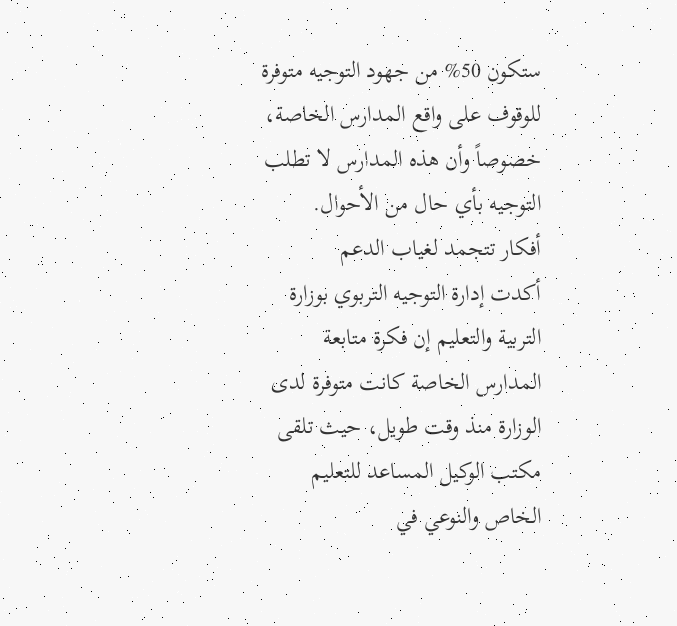ستكون 50% من جهود التوجيه متوفرة للوقوف على واقع المدارس الخاصة، خصوصاً وأن هذه المدارس لا تطلب التوجيه بأي حال من الأحوال.
أفكار تتجمد لغياب الدعم
أكدت إدارة التوجيه التربوي بوزارة التربية والتعليم إن فكرة متابعة المدارس الخاصة كانت متوفرة لدى الوزارة منذ وقت طويل، حيث تلقى مكتب الوكيل المساعد للتعليم الخاص والنوعي في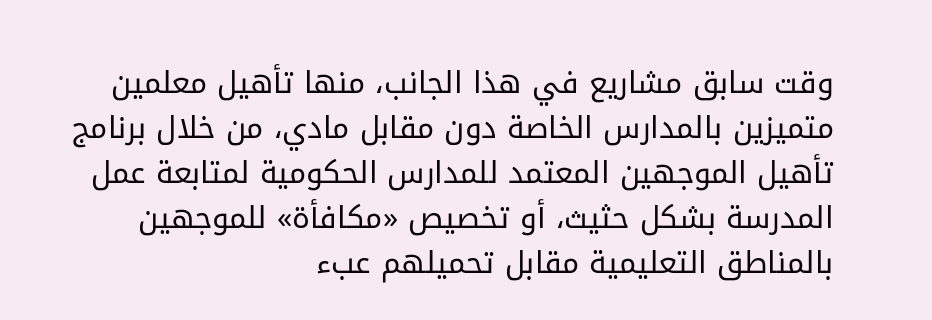وقت سابق مشاريع في هذا الجانب، منها تأهيل معلمين متميزين بالمدارس الخاصة دون مقابل مادي، من خلال برنامج تأهيل الموجهين المعتمد للمدارس الحكومية لمتابعة عمل المدرسة بشكل حثيث، أو تخصيص «مكافأة» للموجهين بالمناطق التعليمية مقابل تحميلهم عبء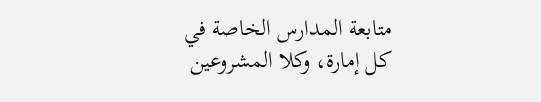متابعة المدارس الخاصة في كل إمارة، وكلا المشروعين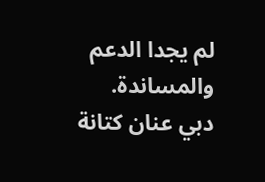لم يجدا الدعم والمساندة.
دبي عنان كتانة